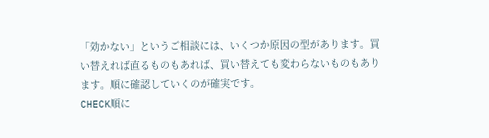「効かない」というご相談には、いくつか原因の型があります。買い替えれば直るものもあれば、買い替えても変わらないものもあります。順に確認していくのが確実です。
CHECK順に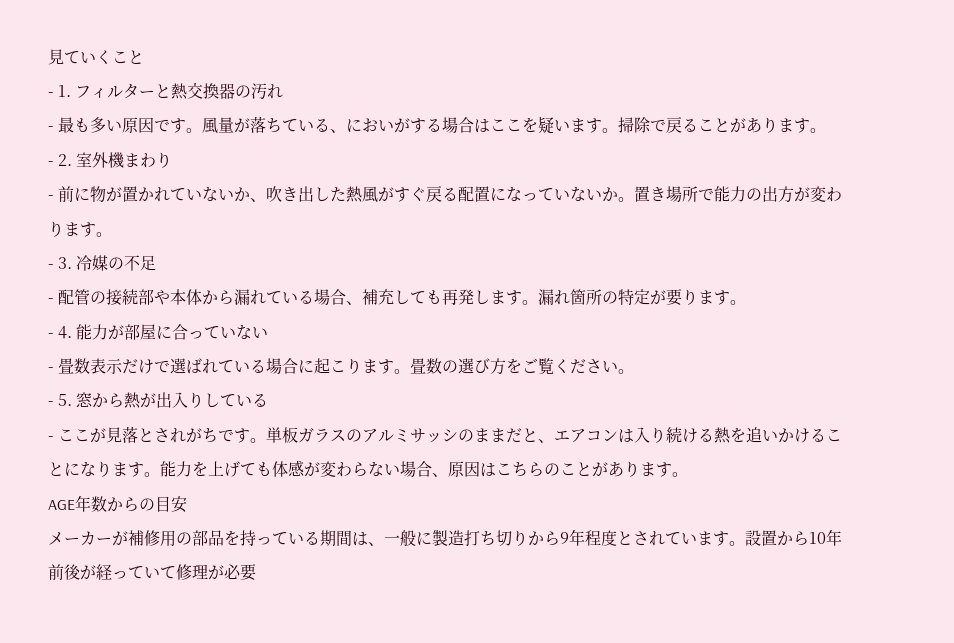見ていくこと
- 1. フィルターと熱交換器の汚れ
- 最も多い原因です。風量が落ちている、においがする場合はここを疑います。掃除で戻ることがあります。
- 2. 室外機まわり
- 前に物が置かれていないか、吹き出した熱風がすぐ戻る配置になっていないか。置き場所で能力の出方が変わります。
- 3. 冷媒の不足
- 配管の接続部や本体から漏れている場合、補充しても再発します。漏れ箇所の特定が要ります。
- 4. 能力が部屋に合っていない
- 畳数表示だけで選ばれている場合に起こります。畳数の選び方をご覧ください。
- 5. 窓から熱が出入りしている
- ここが見落とされがちです。単板ガラスのアルミサッシのままだと、エアコンは入り続ける熱を追いかけることになります。能力を上げても体感が変わらない場合、原因はこちらのことがあります。
AGE年数からの目安
メーカーが補修用の部品を持っている期間は、一般に製造打ち切りから9年程度とされています。設置から10年前後が経っていて修理が必要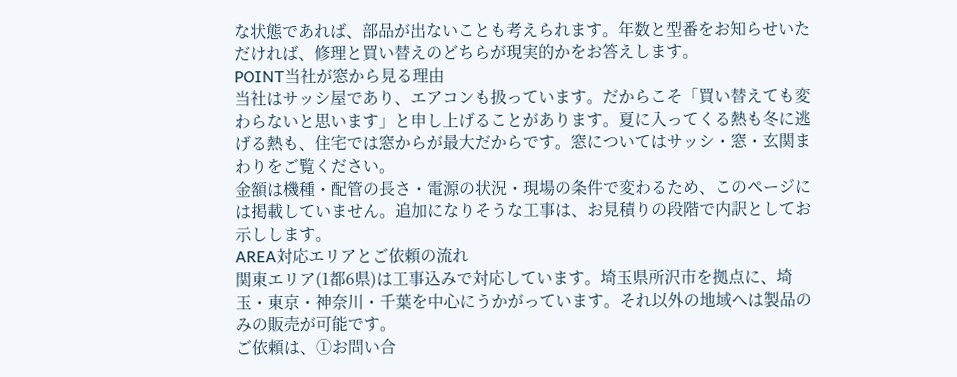な状態であれば、部品が出ないことも考えられます。年数と型番をお知らせいただければ、修理と買い替えのどちらが現実的かをお答えします。
POINT当社が窓から見る理由
当社はサッシ屋であり、エアコンも扱っています。だからこそ「買い替えても変わらないと思います」と申し上げることがあります。夏に入ってくる熱も冬に逃げる熱も、住宅では窓からが最大だからです。窓についてはサッシ・窓・玄関まわりをご覧ください。
金額は機種・配管の長さ・電源の状況・現場の条件で変わるため、このページには掲載していません。追加になりそうな工事は、お見積りの段階で内訳としてお示しします。
AREA対応エリアとご依頼の流れ
関東エリア(1都6県)は工事込みで対応しています。埼玉県所沢市を拠点に、埼玉・東京・神奈川・千葉を中心にうかがっています。それ以外の地域へは製品のみの販売が可能です。
ご依頼は、①お問い合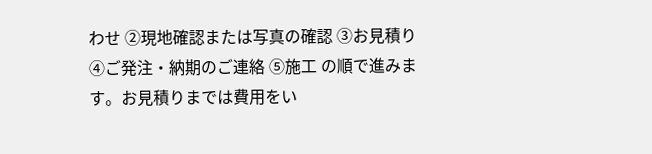わせ ②現地確認または写真の確認 ③お見積り ④ご発注・納期のご連絡 ⑤施工 の順で進みます。お見積りまでは費用をい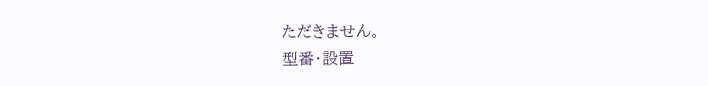ただきません。
型番・設置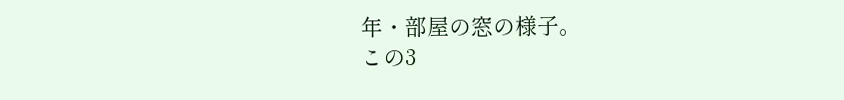年・部屋の窓の様子。
この3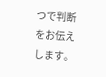つで判断をお伝えします。